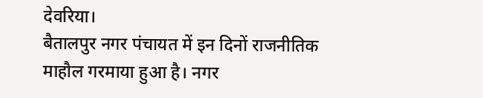देवरिया।
बैतालपुर नगर पंचायत में इन दिनों राजनीतिक माहौल गरमाया हुआ है। नगर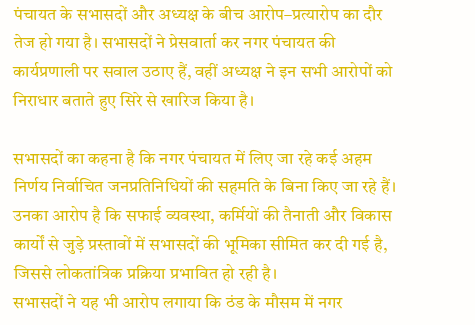पंचायत के सभासदों और अध्यक्ष के बीच आरोप–प्रत्यारोप का दौर तेज हो गया है। सभासदों ने प्रेसवार्ता कर नगर पंचायत की कार्यप्रणाली पर सवाल उठाए हैं, वहीं अध्यक्ष ने इन सभी आरोपों को निराधार बताते हुए सिरे से खारिज किया है।

सभासदों का कहना है कि नगर पंचायत में लिए जा रहे कई अहम निर्णय निर्वाचित जनप्रतिनिधियों की सहमति के बिना किए जा रहे हैं। उनका आरोप है कि सफाई व्यवस्था, कर्मियों की तैनाती और विकास कार्यों से जुड़े प्रस्तावों में सभासदों की भूमिका सीमित कर दी गई है, जिससे लोकतांत्रिक प्रक्रिया प्रभावित हो रही है।
सभासदों ने यह भी आरोप लगाया कि ठंड के मौसम में नगर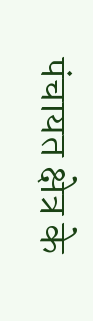पंचायत क्षेत्र के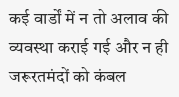कई वार्डों में न तो अलाव की व्यवस्था कराई गई और न ही जरूरतमंदों को कंबल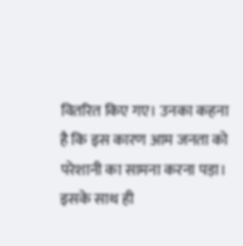वितरित किए गए। उनका कहना है कि इस कारण आम जनता को परेशानी का सामना करना पड़ा। इसके साथ ही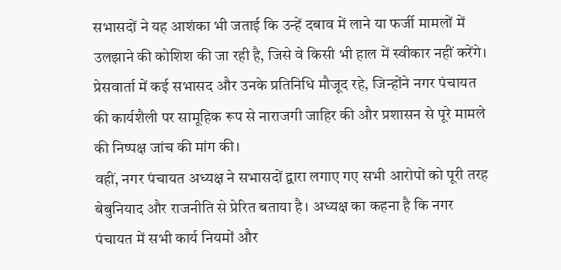सभासदों ने यह आशंका भी जताई कि उन्हें दबाव में लाने या फर्जी मामलों में उलझाने की कोशिश की जा रही है, जिसे वे किसी भी हाल में स्वीकार नहीं करेंगे।
प्रेसवार्ता में कई सभासद और उनके प्रतिनिधि मौजूद रहे, जिन्होंने नगर पंचायत की कार्यशैली पर सामूहिक रूप से नाराजगी जाहिर की और प्रशासन से पूरे मामले की निष्पक्ष जांच की मांग की।
वहीं, नगर पंचायत अध्यक्ष ने सभासदों द्वारा लगाए गए सभी आरोपों को पूरी तरह बेबुनियाद और राजनीति से प्रेरित बताया है। अध्यक्ष का कहना है कि नगर पंचायत में सभी कार्य नियमों और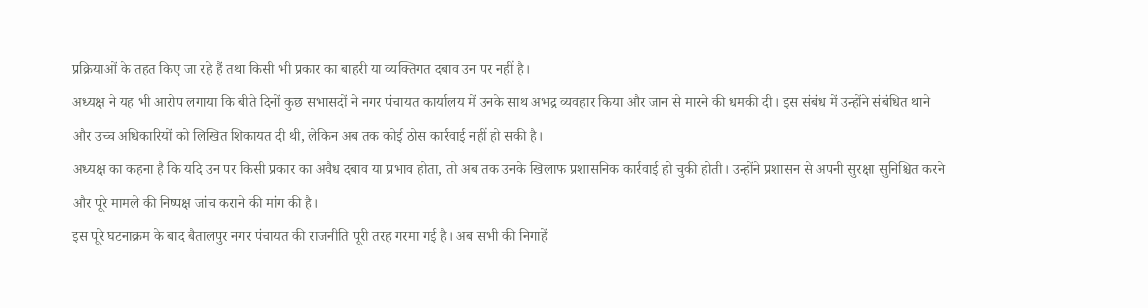प्रक्रियाओं के तहत किए जा रहे हैं तथा किसी भी प्रकार का बाहरी या व्यक्तिगत दबाव उन पर नहीं है।
अध्यक्ष ने यह भी आरोप लगाया कि बीते दिनों कुछ सभासदों ने नगर पंचायत कार्यालय में उनके साथ अभद्र व्यवहार किया और जान से मारने की धमकी दी। इस संबंध में उन्होंने संबंधित थाने और उच्च अधिकारियों को लिखित शिकायत दी थी, लेकिन अब तक कोई ठोस कार्रवाई नहीं हो सकी है।
अध्यक्ष का कहना है कि यदि उन पर किसी प्रकार का अवैध दबाव या प्रभाव होता, तो अब तक उनके खिलाफ प्रशासनिक कार्रवाई हो चुकी होती। उन्होंने प्रशासन से अपनी सुरक्षा सुनिश्चित करने और पूरे मामले की निष्पक्ष जांच कराने की मांग की है।
इस पूरे घटनाक्रम के बाद बैतालपुर नगर पंचायत की राजनीति पूरी तरह गरमा गई है। अब सभी की निगाहें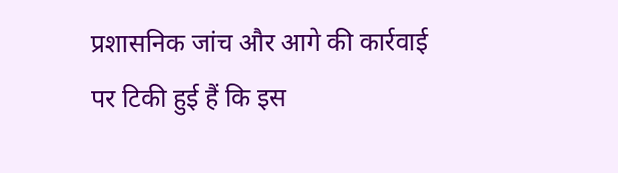प्रशासनिक जांच और आगे की कार्रवाई पर टिकी हुई हैं कि इस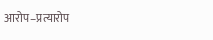आरोप–प्रत्यारोप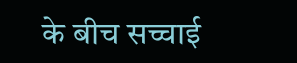के बीच सच्चाई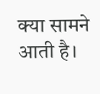क्या सामने आती है।